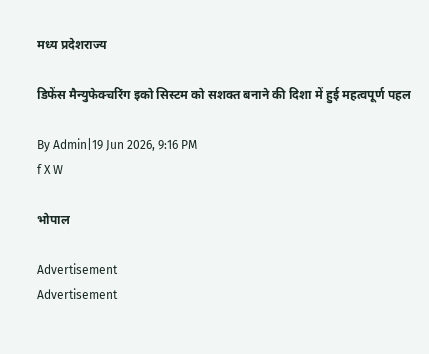मध्य प्रदेशराज्‍य

डिफेंस मैन्युफेक्चरिंग इको सिस्टम को सशक्त बनाने की दिशा में हुई महत्वपूर्ण पहल

By Admin|19 Jun 2026, 9:16 PM
f X W

भोपाल

Advertisement
Advertisement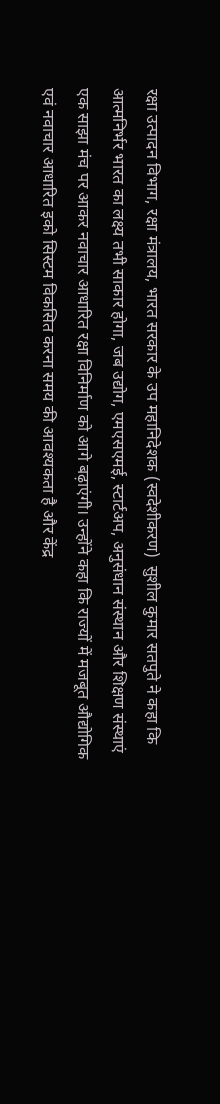रक्षा उत्पादन विभाग, रक्षा मंत्रालय, भारत सरकार के उप महानिदेशक (स्वदेशीकरण)  सुशील कुमार सतपुते ने कहा कि आत्मनिर्भर भारत का लक्ष्य तभी साकार होगा, जब उद्योग, एमएसएमई, स्टार्टअप, अनुसंधान संस्थान और शिक्षण संस्थाएं एक साझा मंच पर आकर नवाचार आधारित रक्षा विनिर्माण को आगे बढ़ाएंगी। उन्होंने कहा कि राज्यों में मजबूत औद्योगिक एवं नवाचार आधारित इको सिस्टम विकसित करना समय की आवश्यकता है और केंद्र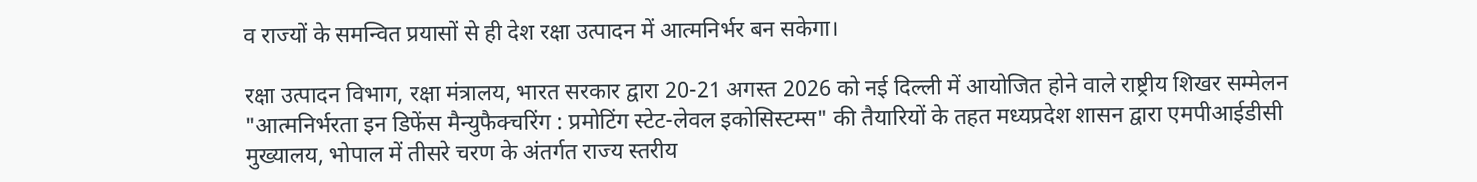व राज्यों के समन्वित प्रयासों से ही देश रक्षा उत्पादन में आत्मनिर्भर बन सकेगा।

रक्षा उत्पादन विभाग, रक्षा मंत्रालय, भारत सरकार द्वारा 20-21 अगस्त 2026 को नई दिल्ली में आयोजित होने वाले राष्ट्रीय शिखर सम्मेलन "आत्मनिर्भरता इन डिफेंस मैन्युफैक्चरिंग : प्रमोटिंग स्टेट-लेवल इकोसिस्टम्स" की तैयारियों के तहत मध्यप्रदेश शासन द्वारा एमपीआईडीसी मुख्यालय, भोपाल में तीसरे चरण के अंतर्गत राज्य स्तरीय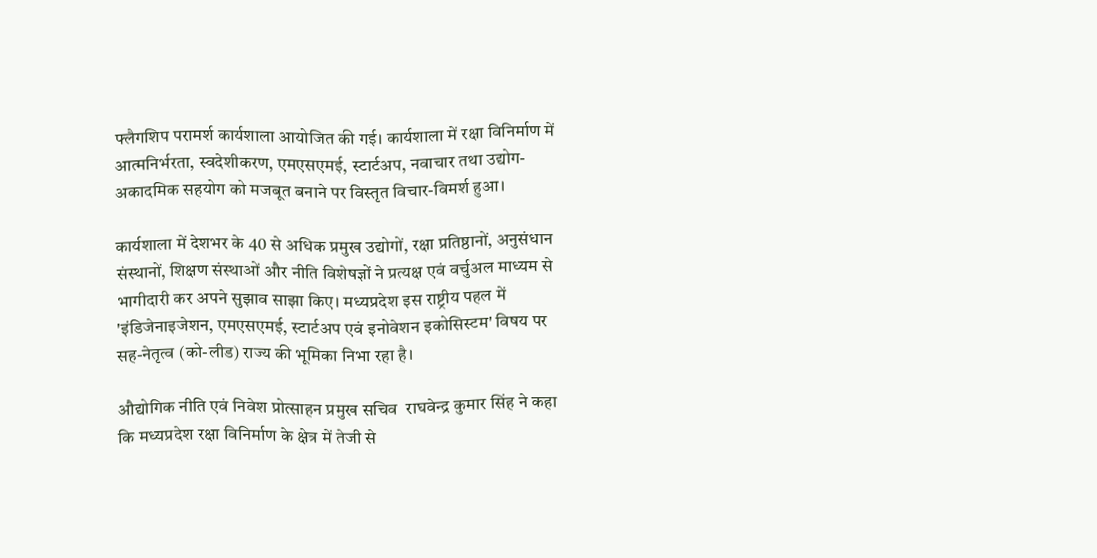फ्लैगशिप परामर्श कार्यशाला आयोजित की गई। कार्यशाला में रक्षा विनिर्माण में आत्मनिर्भरता, स्वदेशीकरण, एमएसएमई, स्टार्टअप, नवाचार तथा उद्योग-अकादमिक सहयोग को मजबूत बनाने पर विस्तृत विचार-विमर्श हुआ।

कार्यशाला में देशभर के 40 से अधिक प्रमुख उद्योगों, रक्षा प्रतिष्ठानों, अनुसंधान संस्थानों, शिक्षण संस्थाओं और नीति विशेषज्ञों ने प्रत्यक्ष एवं वर्चुअल माध्यम से भागीदारी कर अपने सुझाव साझा किए। मध्यप्रदेश इस राष्ट्रीय पहल में 'इंडिजेनाइजेशन, एमएसएमई, स्टार्टअप एवं इनोवेशन इकोसिस्टम' विषय पर सह-नेतृत्व (को-लीड) राज्य की भूमिका निभा रहा है।

औद्योगिक नीति एवं निवेश प्रोत्साहन प्रमुख सचिव  राघवेन्द्र कुमार सिंह ने कहा कि मध्यप्रदेश रक्षा विनिर्माण के क्षेत्र में तेजी से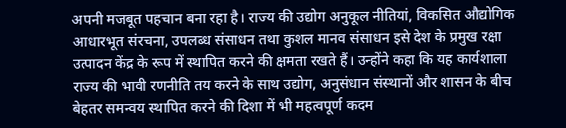अपनी मजबूत पहचान बना रहा है। राज्य की उद्योग अनुकूल नीतियां, विकसित औद्योगिक आधारभूत संरचना, उपलब्ध संसाधन तथा कुशल मानव संसाधन इसे देश के प्रमुख रक्षा उत्पादन केंद्र के रूप में स्थापित करने की क्षमता रखते हैं। उन्होंने कहा कि यह कार्यशाला राज्य की भावी रणनीति तय करने के साथ उद्योग, अनुसंधान संस्थानों और शासन के बीच बेहतर समन्वय स्थापित करने की दिशा में भी महत्वपूर्ण कदम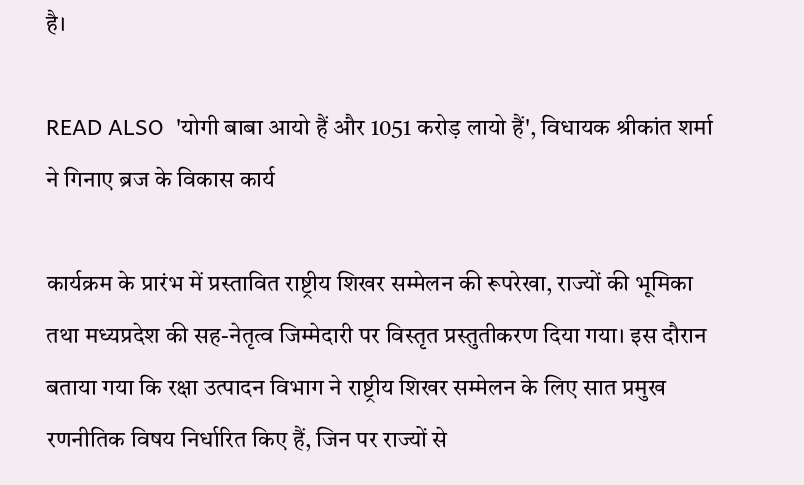है।

READ ALSO  'योगी बाबा आयो हैं और 1051 करोड़ लायो हैं', विधायक श्रीकांत शर्मा ने गिनाए ब्रज के विकास कार्य

कार्यक्रम के प्रारंभ में प्रस्तावित राष्ट्रीय शिखर सम्मेलन की रूपरेखा, राज्यों की भूमिका तथा मध्यप्रदेश की सह-नेतृत्व जिम्मेदारी पर विस्तृत प्रस्तुतीकरण दिया गया। इस दौरान बताया गया कि रक्षा उत्पादन विभाग ने राष्ट्रीय शिखर सम्मेलन के लिए सात प्रमुख रणनीतिक विषय निर्धारित किए हैं, जिन पर राज्यों से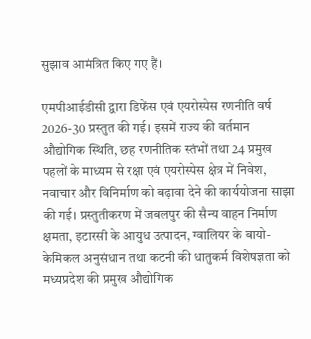सुझाव आमंत्रित किए गए हैं।

एमपीआईडीसी द्वारा डिफेंस एवं एयरोस्पेस रणनीति वर्ष 2026-30 प्रस्तुत की गई। इसमें राज्य की वर्तमान औद्योगिक स्थिति, छह रणनीतिक स्तंभों तथा 24 प्रमुख पहलों के माध्यम से रक्षा एवं एयरोस्पेस क्षेत्र में निवेश, नवाचार और विनिर्माण को बढ़ावा देने की कार्ययोजना साझा की गई। प्रस्तुतीकरण में जबलपुर की सैन्य वाहन निर्माण क्षमता, इटारसी के आयुध उत्पादन, ग्वालियर के बायो-केमिकल अनुसंधान तथा कटनी की धातुकर्म विशेषज्ञता को मध्यप्रदेश की प्रमुख औद्योगिक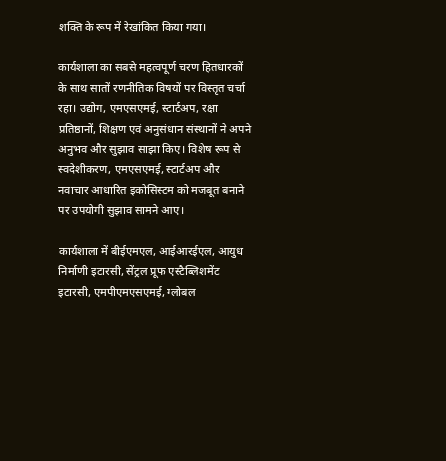शक्ति के रूप में रेखांकित किया गया।

कार्यशाला का सबसे महत्वपूर्ण चरण हितधारकों के साथ सातों रणनीतिक विषयों पर विस्तृत चर्चा रहा। उद्योग, एमएसएमई, स्टार्टअप, रक्षा प्रतिष्ठानों, शिक्षण एवं अनुसंधान संस्थानों ने अपने अनुभव और सुझाव साझा किए। विशेष रूप से स्वदेशीकरण, एमएसएमई, स्टार्टअप और नवाचार आधारित इकोसिस्टम को मजबूत बनाने पर उपयोगी सुझाव सामने आए।

कार्यशाला में बीईएमएल, आईआरईएल, आयुध निर्माणी इटारसी, सेंट्रल प्रूफ एस्टैब्लिशमेंट इटारसी, एमपीएमएसएमई, ग्लोबल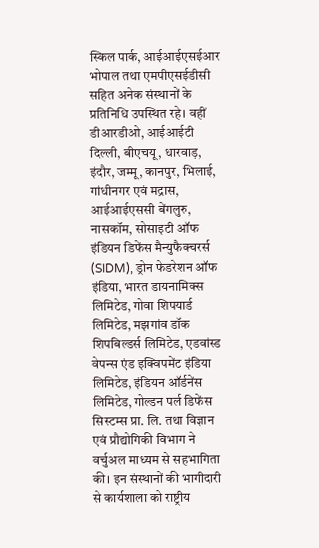स्किल पार्क, आईआईएसईआर भोपाल तथा एमपीएसईडीसी सहित अनेक संस्थानों के प्रतिनिधि उपस्थित रहे। वहीं डीआरडीओ, आईआईटी दिल्ली, बीएचयू, धारवाड़, इंदौर, जम्मू, कानपुर, भिलाई, गांधीनगर एवं मद्रास, आईआईएससी बेंगलुरु, नासकॉम, सोसाइटी ऑफ इंडियन डिफेंस मैन्युफैक्चरर्स (SIDM), ड्रोन फेडरेशन ऑफ इंडिया, भारत डायनामिक्स लिमिटेड, गोवा शिपयार्ड लिमिटेड, मझगांव डॉक शिपबिल्डर्स लिमिटेड, एडवांस्ड वेपन्स एंड इक्विपमेंट इंडिया लिमिटेड, इंडियन ऑर्डनेंस लिमिटेड, गोल्डन पर्ल डिफेंस सिस्टम्स प्रा. लि. तथा विज्ञान एवं प्रौद्योगिकी विभाग ने वर्चुअल माध्यम से सहभागिता की। इन संस्थानों की भागीदारी से कार्यशाला को राष्ट्रीय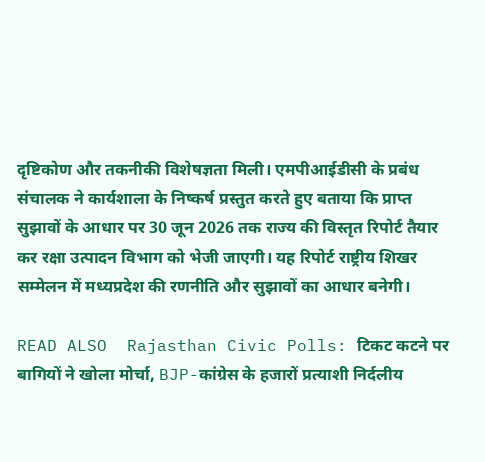दृष्टिकोण और तकनीकी विशेषज्ञता मिली। एमपीआईडीसी के प्रबंध संचालक ने कार्यशाला के निष्कर्ष प्रस्तुत करते हुए बताया कि प्राप्त सुझावों के आधार पर 30 जून 2026 तक राज्य की विस्तृत रिपोर्ट तैयार कर रक्षा उत्पादन विभाग को भेजी जाएगी। यह रिपोर्ट राष्ट्रीय शिखर सम्मेलन में मध्यप्रदेश की रणनीति और सुझावों का आधार बनेगी।

READ ALSO  Rajasthan Civic Polls: टिकट कटने पर बागियों ने खोला मोर्चा, BJP-कांग्रेस के हजारों प्रत्याशी निर्दलीय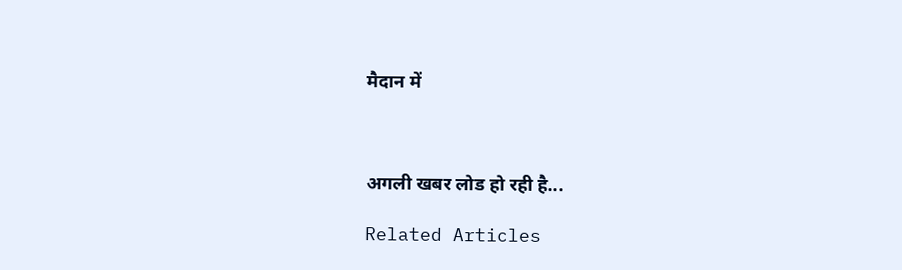मैदान में



अगली खबर लोड हो रही है...

Related Articles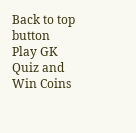Back to top button
Play GK Quiz and Win Coins